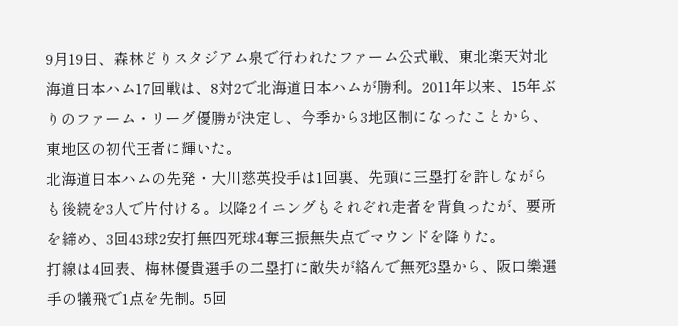9月19日、森林どりスタジアム泉で行われたファーム公式戦、東北楽天対北海道日本ハム17回戦は、8対2で北海道日本ハムが勝利。2011年以来、15年ぶりのファーム・リーグ優勝が決定し、今季から3地区制になったことから、東地区の初代王者に輝いた。
北海道日本ハムの先発・大川慈英投手は1回裏、先頭に三塁打を許しながらも後続を3人で片付ける。以降2イニングもそれぞれ走者を背負ったが、要所を締め、3回43球2安打無四死球4奪三振無失点でマウンドを降りた。
打線は4回表、梅林優貴選手の二塁打に敵失が絡んで無死3塁から、阪口樂選手の犠飛で1点を先制。5回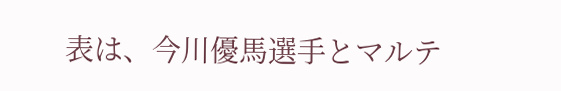表は、今川優馬選手とマルテ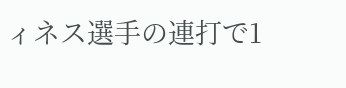ィネス選手の連打で1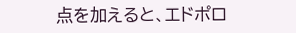点を加えると、エドポロ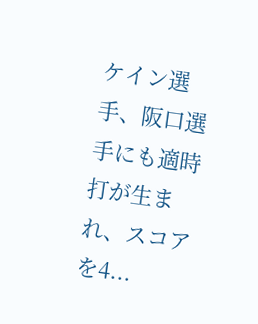ケイン選手、阪口選手にも適時打が生まれ、スコアを4...